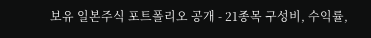보유 일본주식 포트폴리오 공개 - 21종목 구성비, 수익률,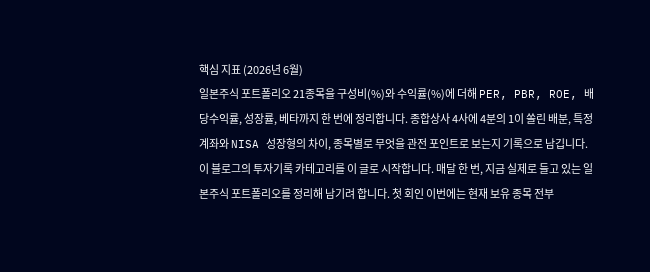핵심 지표 (2026년 6월)
일본주식 포트폴리오 21종목을 구성비(%)와 수익률(%)에 더해 PER, PBR, ROE, 배당수익률, 성장률, 베타까지 한 번에 정리합니다. 종합상사 4사에 4분의 1이 쏠린 배분, 특정계좌와 NISA 성장형의 차이, 종목별로 무엇을 관전 포인트로 보는지 기록으로 남깁니다.
이 블로그의 투자기록 카테고리를 이 글로 시작합니다. 매달 한 번, 지금 실제로 들고 있는 일본주식 포트폴리오를 정리해 남기려 합니다. 첫 회인 이번에는 현재 보유 종목 전부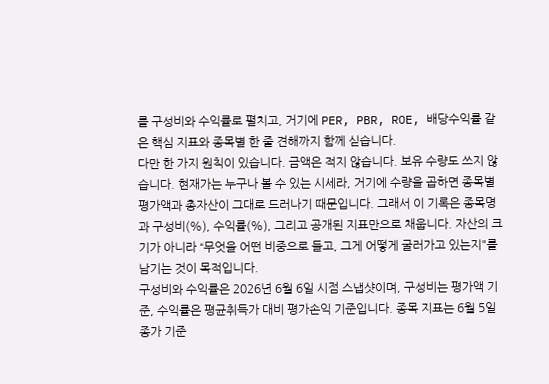를 구성비와 수익률로 펼치고, 거기에 PER, PBR, ROE, 배당수익률 같은 핵심 지표와 종목별 한 줄 견해까지 함께 싣습니다.
다만 한 가지 원칙이 있습니다. 금액은 적지 않습니다. 보유 수량도 쓰지 않습니다. 현재가는 누구나 볼 수 있는 시세라, 거기에 수량을 곱하면 종목별 평가액과 총자산이 그대로 드러나기 때문입니다. 그래서 이 기록은 종목명과 구성비(%), 수익률(%), 그리고 공개된 지표만으로 채웁니다. 자산의 크기가 아니라 “무엇을 어떤 비중으로 들고, 그게 어떻게 굴러가고 있는지"를 남기는 것이 목적입니다.
구성비와 수익률은 2026년 6월 6일 시점 스냅샷이며, 구성비는 평가액 기준, 수익률은 평균취득가 대비 평가손익 기준입니다. 종목 지표는 6월 5일 종가 기준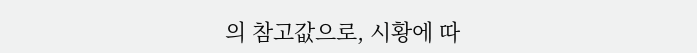의 참고값으로, 시황에 따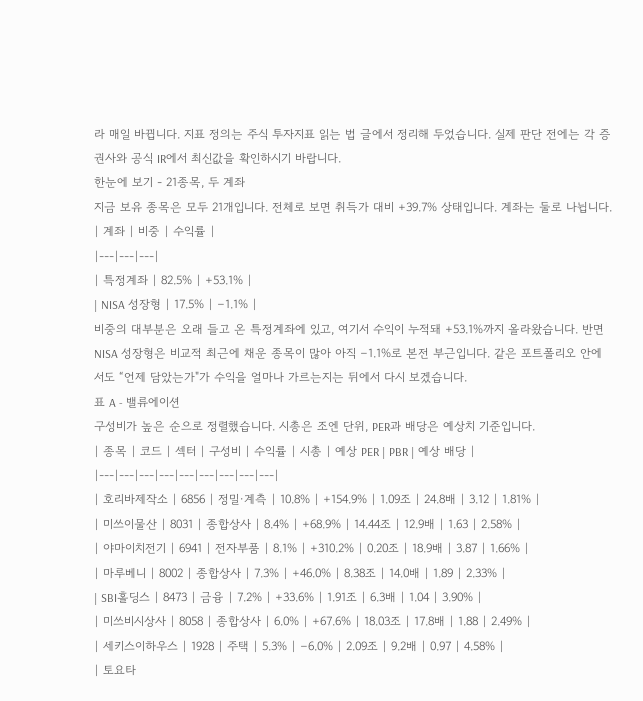라 매일 바뀝니다. 지표 정의는 주식 투자지표 읽는 법 글에서 정리해 두었습니다. 실제 판단 전에는 각 증권사와 공식 IR에서 최신값을 확인하시기 바랍니다.
한눈에 보기 - 21종목, 두 계좌
지금 보유 종목은 모두 21개입니다. 전체로 보면 취득가 대비 +39.7% 상태입니다. 계좌는 둘로 나뉩니다.
| 계좌 | 비중 | 수익률 |
|---|---|---|
| 특정계좌 | 82.5% | +53.1% |
| NISA 성장형 | 17.5% | −1.1% |
비중의 대부분은 오래 들고 온 특정계좌에 있고, 여기서 수익이 누적돼 +53.1%까지 올라왔습니다. 반면 NISA 성장형은 비교적 최근에 채운 종목이 많아 아직 −1.1%로 본전 부근입니다. 같은 포트폴리오 안에서도 “언제 담았는가"가 수익을 얼마나 가르는지는 뒤에서 다시 보겠습니다.
표 A - 밸류에이션
구성비가 높은 순으로 정렬했습니다. 시총은 조엔 단위, PER과 배당은 예상치 기준입니다.
| 종목 | 코드 | 섹터 | 구성비 | 수익률 | 시총 | 예상 PER | PBR | 예상 배당 |
|---|---|---|---|---|---|---|---|---|
| 호리바제작소 | 6856 | 정밀·계측 | 10.8% | +154.9% | 1.09조 | 24.8배 | 3.12 | 1.81% |
| 미쓰이물산 | 8031 | 종합상사 | 8.4% | +68.9% | 14.44조 | 12.9배 | 1.63 | 2.58% |
| 야마이치전기 | 6941 | 전자부품 | 8.1% | +310.2% | 0.20조 | 18.9배 | 3.87 | 1.66% |
| 마루베니 | 8002 | 종합상사 | 7.3% | +46.0% | 8.38조 | 14.0배 | 1.89 | 2.33% |
| SBI홀딩스 | 8473 | 금융 | 7.2% | +33.6% | 1.91조 | 6.3배 | 1.04 | 3.90% |
| 미쓰비시상사 | 8058 | 종합상사 | 6.0% | +67.6% | 18.03조 | 17.8배 | 1.88 | 2.49% |
| 세키스이하우스 | 1928 | 주택 | 5.3% | −6.0% | 2.09조 | 9.2배 | 0.97 | 4.58% |
| 토요타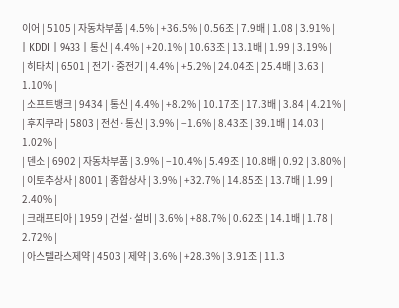이어 | 5105 | 자동차부품 | 4.5% | +36.5% | 0.56조 | 7.9배 | 1.08 | 3.91% |
| KDDI | 9433 | 통신 | 4.4% | +20.1% | 10.63조 | 13.1배 | 1.99 | 3.19% |
| 히타치 | 6501 | 전기·중전기 | 4.4% | +5.2% | 24.04조 | 25.4배 | 3.63 | 1.10% |
| 소프트뱅크 | 9434 | 통신 | 4.4% | +8.2% | 10.17조 | 17.3배 | 3.84 | 4.21% |
| 후지쿠라 | 5803 | 전선·통신 | 3.9% | −1.6% | 8.43조 | 39.1배 | 14.03 | 1.02% |
| 덴소 | 6902 | 자동차부품 | 3.9% | −10.4% | 5.49조 | 10.8배 | 0.92 | 3.80% |
| 이토추상사 | 8001 | 종합상사 | 3.9% | +32.7% | 14.85조 | 13.7배 | 1.99 | 2.40% |
| 크래프티아 | 1959 | 건설·설비 | 3.6% | +88.7% | 0.62조 | 14.1배 | 1.78 | 2.72% |
| 아스텔라스제약 | 4503 | 제약 | 3.6% | +28.3% | 3.91조 | 11.3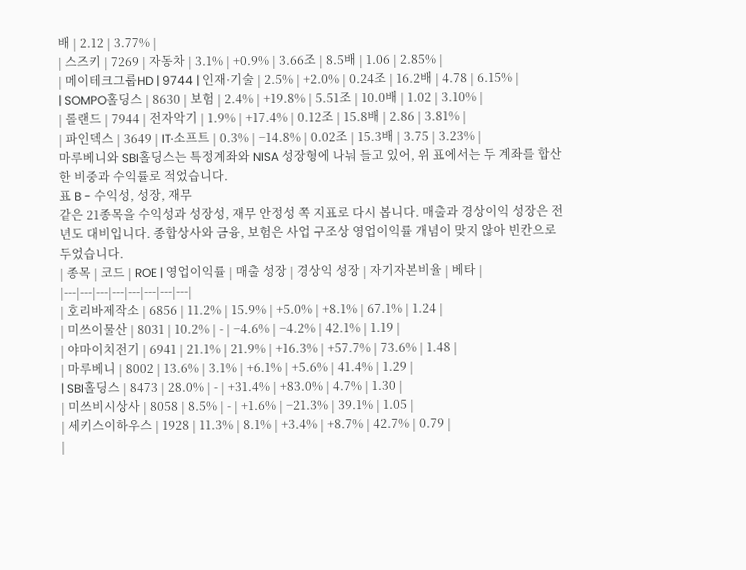배 | 2.12 | 3.77% |
| 스즈키 | 7269 | 자동차 | 3.1% | +0.9% | 3.66조 | 8.5배 | 1.06 | 2.85% |
| 메이테크그룹HD | 9744 | 인재·기술 | 2.5% | +2.0% | 0.24조 | 16.2배 | 4.78 | 6.15% |
| SOMPO홀딩스 | 8630 | 보험 | 2.4% | +19.8% | 5.51조 | 10.0배 | 1.02 | 3.10% |
| 롤랜드 | 7944 | 전자악기 | 1.9% | +17.4% | 0.12조 | 15.8배 | 2.86 | 3.81% |
| 파인덱스 | 3649 | IT·소프트 | 0.3% | −14.8% | 0.02조 | 15.3배 | 3.75 | 3.23% |
마루베니와 SBI홀딩스는 특정계좌와 NISA 성장형에 나눠 들고 있어, 위 표에서는 두 계좌를 합산한 비중과 수익률로 적었습니다.
표 B - 수익성, 성장, 재무
같은 21종목을 수익성과 성장성, 재무 안정성 쪽 지표로 다시 봅니다. 매출과 경상이익 성장은 전년도 대비입니다. 종합상사와 금융, 보험은 사업 구조상 영업이익률 개념이 맞지 않아 빈칸으로 두었습니다.
| 종목 | 코드 | ROE | 영업이익률 | 매출 성장 | 경상익 성장 | 자기자본비율 | 베타 |
|---|---|---|---|---|---|---|---|
| 호리바제작소 | 6856 | 11.2% | 15.9% | +5.0% | +8.1% | 67.1% | 1.24 |
| 미쓰이물산 | 8031 | 10.2% | - | −4.6% | −4.2% | 42.1% | 1.19 |
| 야마이치전기 | 6941 | 21.1% | 21.9% | +16.3% | +57.7% | 73.6% | 1.48 |
| 마루베니 | 8002 | 13.6% | 3.1% | +6.1% | +5.6% | 41.4% | 1.29 |
| SBI홀딩스 | 8473 | 28.0% | - | +31.4% | +83.0% | 4.7% | 1.30 |
| 미쓰비시상사 | 8058 | 8.5% | - | +1.6% | −21.3% | 39.1% | 1.05 |
| 세키스이하우스 | 1928 | 11.3% | 8.1% | +3.4% | +8.7% | 42.7% | 0.79 |
|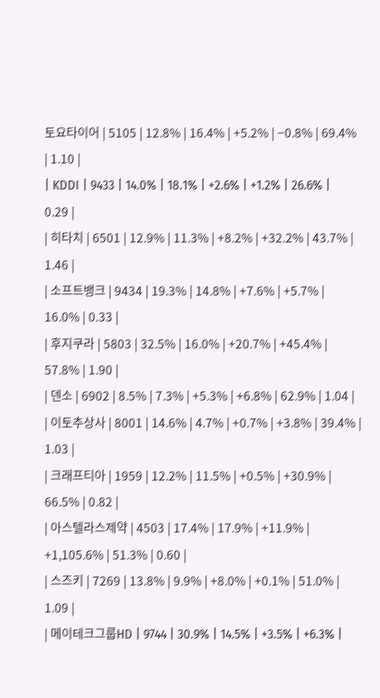토요타이어 | 5105 | 12.8% | 16.4% | +5.2% | −0.8% | 69.4% | 1.10 |
| KDDI | 9433 | 14.0% | 18.1% | +2.6% | +1.2% | 26.6% | 0.29 |
| 히타치 | 6501 | 12.9% | 11.3% | +8.2% | +32.2% | 43.7% | 1.46 |
| 소프트뱅크 | 9434 | 19.3% | 14.8% | +7.6% | +5.7% | 16.0% | 0.33 |
| 후지쿠라 | 5803 | 32.5% | 16.0% | +20.7% | +45.4% | 57.8% | 1.90 |
| 덴소 | 6902 | 8.5% | 7.3% | +5.3% | +6.8% | 62.9% | 1.04 |
| 이토추상사 | 8001 | 14.6% | 4.7% | +0.7% | +3.8% | 39.4% | 1.03 |
| 크래프티아 | 1959 | 12.2% | 11.5% | +0.5% | +30.9% | 66.5% | 0.82 |
| 아스텔라스제약 | 4503 | 17.4% | 17.9% | +11.9% | +1,105.6% | 51.3% | 0.60 |
| 스즈키 | 7269 | 13.8% | 9.9% | +8.0% | +0.1% | 51.0% | 1.09 |
| 메이테크그룹HD | 9744 | 30.9% | 14.5% | +3.5% | +6.3% |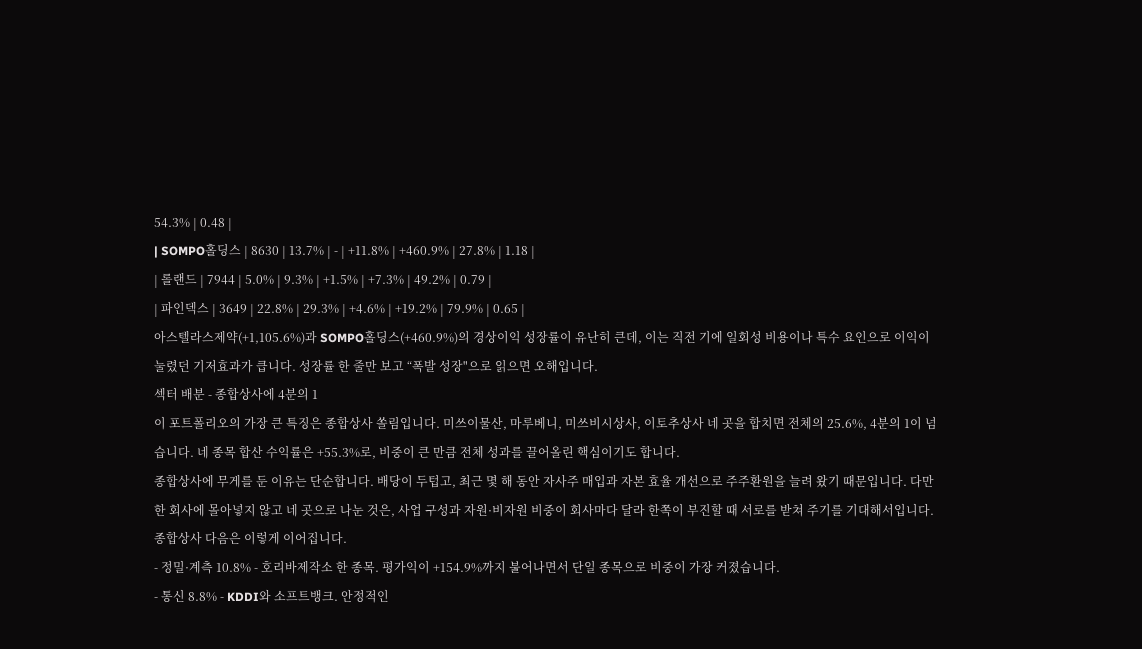54.3% | 0.48 |
| SOMPO홀딩스 | 8630 | 13.7% | - | +11.8% | +460.9% | 27.8% | 1.18 |
| 롤랜드 | 7944 | 5.0% | 9.3% | +1.5% | +7.3% | 49.2% | 0.79 |
| 파인덱스 | 3649 | 22.8% | 29.3% | +4.6% | +19.2% | 79.9% | 0.65 |
아스텔라스제약(+1,105.6%)과 SOMPO홀딩스(+460.9%)의 경상이익 성장률이 유난히 큰데, 이는 직전 기에 일회성 비용이나 특수 요인으로 이익이 눌렸던 기저효과가 큽니다. 성장률 한 줄만 보고 “폭발 성장"으로 읽으면 오해입니다.
섹터 배분 - 종합상사에 4분의 1
이 포트폴리오의 가장 큰 특징은 종합상사 쏠림입니다. 미쓰이물산, 마루베니, 미쓰비시상사, 이토추상사 네 곳을 합치면 전체의 25.6%, 4분의 1이 넘습니다. 네 종목 합산 수익률은 +55.3%로, 비중이 큰 만큼 전체 성과를 끌어올린 핵심이기도 합니다.
종합상사에 무게를 둔 이유는 단순합니다. 배당이 두텁고, 최근 몇 해 동안 자사주 매입과 자본 효율 개선으로 주주환원을 늘려 왔기 때문입니다. 다만 한 회사에 몰아넣지 않고 네 곳으로 나눈 것은, 사업 구성과 자원·비자원 비중이 회사마다 달라 한쪽이 부진할 때 서로를 받쳐 주기를 기대해서입니다.
종합상사 다음은 이렇게 이어집니다.
- 정밀·계측 10.8% - 호리바제작소 한 종목. 평가익이 +154.9%까지 불어나면서 단일 종목으로 비중이 가장 커졌습니다.
- 통신 8.8% - KDDI와 소프트뱅크. 안정적인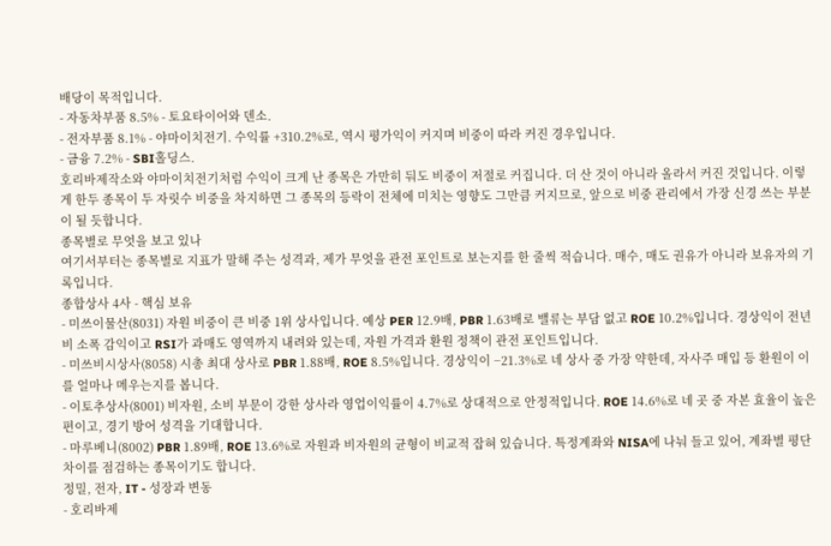배당이 목적입니다.
- 자동차부품 8.5% - 토요타이어와 덴소.
- 전자부품 8.1% - 야마이치전기. 수익률 +310.2%로, 역시 평가익이 커지며 비중이 따라 커진 경우입니다.
- 금융 7.2% - SBI홀딩스.
호리바제작소와 야마이치전기처럼 수익이 크게 난 종목은 가만히 둬도 비중이 저절로 커집니다. 더 산 것이 아니라 올라서 커진 것입니다. 이렇게 한두 종목이 두 자릿수 비중을 차지하면 그 종목의 등락이 전체에 미치는 영향도 그만큼 커지므로, 앞으로 비중 관리에서 가장 신경 쓰는 부분이 될 듯합니다.
종목별로 무엇을 보고 있나
여기서부터는 종목별로 지표가 말해 주는 성격과, 제가 무엇을 관전 포인트로 보는지를 한 줄씩 적습니다. 매수, 매도 권유가 아니라 보유자의 기록입니다.
종합상사 4사 - 핵심 보유
- 미쓰이물산(8031) 자원 비중이 큰 비중 1위 상사입니다. 예상 PER 12.9배, PBR 1.63배로 밸류는 부담 없고 ROE 10.2%입니다. 경상익이 전년비 소폭 감익이고 RSI가 과매도 영역까지 내려와 있는데, 자원 가격과 환원 정책이 관전 포인트입니다.
- 미쓰비시상사(8058) 시총 최대 상사로 PBR 1.88배, ROE 8.5%입니다. 경상익이 −21.3%로 네 상사 중 가장 약한데, 자사주 매입 등 환원이 이를 얼마나 메우는지를 봅니다.
- 이토추상사(8001) 비자원, 소비 부문이 강한 상사라 영업이익률이 4.7%로 상대적으로 안정적입니다. ROE 14.6%로 네 곳 중 자본 효율이 높은 편이고, 경기 방어 성격을 기대합니다.
- 마루베니(8002) PBR 1.89배, ROE 13.6%로 자원과 비자원의 균형이 비교적 잡혀 있습니다. 특정계좌와 NISA에 나눠 들고 있어, 계좌별 평단 차이를 점검하는 종목이기도 합니다.
정밀, 전자, IT - 성장과 변동
- 호리바제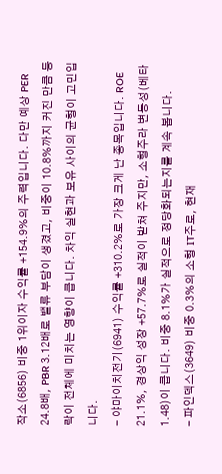작소(6856) 비중 1위이자 수익률 +154.9%의 주력입니다. 다만 예상 PER 24.8배, PBR 3.12배로 밸류 부담이 생겼고, 비중이 10.8%까지 커진 만큼 등락이 전체에 미치는 영향이 큽니다. 차익 실현과 보유 사이의 균형이 고민입니다.
- 야마이치전기(6941) 수익률 +310.2%로 가장 크게 난 종목입니다. ROE 21.1%, 경상익 성장 +57.7%로 실적이 받쳐 주지만, 소형주라 변동성(베타 1.48)이 큽니다. 비중 8.1%가 실적으로 정당화되는지를 계속 봅니다.
- 파인덱스(3649) 비중 0.3%의 소형 IT주로, 현재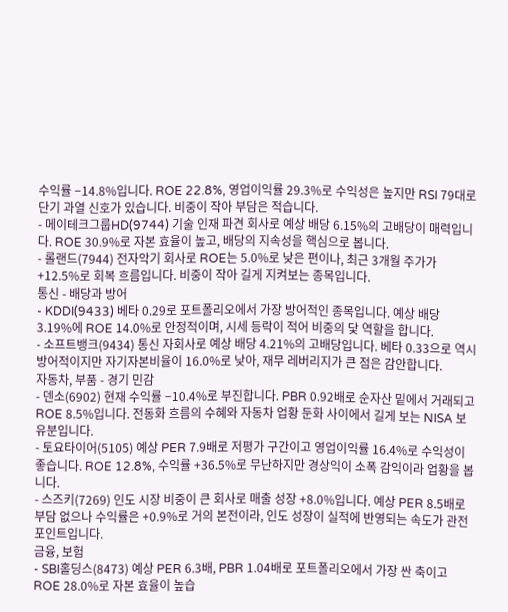수익률 −14.8%입니다. ROE 22.8%, 영업이익률 29.3%로 수익성은 높지만 RSI 79대로 단기 과열 신호가 있습니다. 비중이 작아 부담은 적습니다.
- 메이테크그룹HD(9744) 기술 인재 파견 회사로 예상 배당 6.15%의 고배당이 매력입니다. ROE 30.9%로 자본 효율이 높고, 배당의 지속성을 핵심으로 봅니다.
- 롤랜드(7944) 전자악기 회사로 ROE는 5.0%로 낮은 편이나, 최근 3개월 주가가 +12.5%로 회복 흐름입니다. 비중이 작아 길게 지켜보는 종목입니다.
통신 - 배당과 방어
- KDDI(9433) 베타 0.29로 포트폴리오에서 가장 방어적인 종목입니다. 예상 배당 3.19%에 ROE 14.0%로 안정적이며, 시세 등락이 적어 비중의 닻 역할을 합니다.
- 소프트뱅크(9434) 통신 자회사로 예상 배당 4.21%의 고배당입니다. 베타 0.33으로 역시 방어적이지만 자기자본비율이 16.0%로 낮아, 재무 레버리지가 큰 점은 감안합니다.
자동차, 부품 - 경기 민감
- 덴소(6902) 현재 수익률 −10.4%로 부진합니다. PBR 0.92배로 순자산 밑에서 거래되고 ROE 8.5%입니다. 전동화 흐름의 수혜와 자동차 업황 둔화 사이에서 길게 보는 NISA 보유분입니다.
- 토요타이어(5105) 예상 PER 7.9배로 저평가 구간이고 영업이익률 16.4%로 수익성이 좋습니다. ROE 12.8%, 수익률 +36.5%로 무난하지만 경상익이 소폭 감익이라 업황을 봅니다.
- 스즈키(7269) 인도 시장 비중이 큰 회사로 매출 성장 +8.0%입니다. 예상 PER 8.5배로 부담 없으나 수익률은 +0.9%로 거의 본전이라, 인도 성장이 실적에 반영되는 속도가 관전 포인트입니다.
금융, 보험
- SBI홀딩스(8473) 예상 PER 6.3배, PBR 1.04배로 포트폴리오에서 가장 싼 축이고 ROE 28.0%로 자본 효율이 높습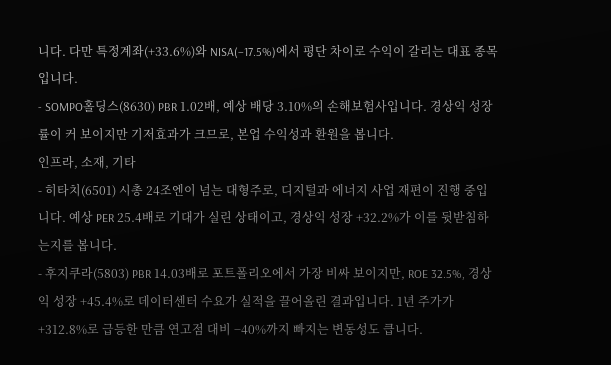니다. 다만 특정계좌(+33.6%)와 NISA(−17.5%)에서 평단 차이로 수익이 갈리는 대표 종목입니다.
- SOMPO홀딩스(8630) PBR 1.02배, 예상 배당 3.10%의 손해보험사입니다. 경상익 성장률이 커 보이지만 기저효과가 크므로, 본업 수익성과 환원을 봅니다.
인프라, 소재, 기타
- 히타치(6501) 시총 24조엔이 넘는 대형주로, 디지털과 에너지 사업 재편이 진행 중입니다. 예상 PER 25.4배로 기대가 실린 상태이고, 경상익 성장 +32.2%가 이를 뒷받침하는지를 봅니다.
- 후지쿠라(5803) PBR 14.03배로 포트폴리오에서 가장 비싸 보이지만, ROE 32.5%, 경상익 성장 +45.4%로 데이터센터 수요가 실적을 끌어올린 결과입니다. 1년 주가가 +312.8%로 급등한 만큼 연고점 대비 −40%까지 빠지는 변동성도 큽니다.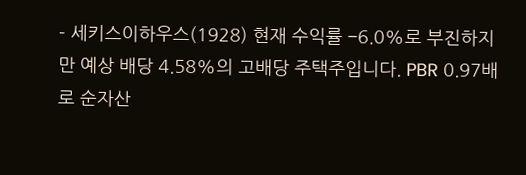- 세키스이하우스(1928) 현재 수익률 −6.0%로 부진하지만 예상 배당 4.58%의 고배당 주택주입니다. PBR 0.97배로 순자산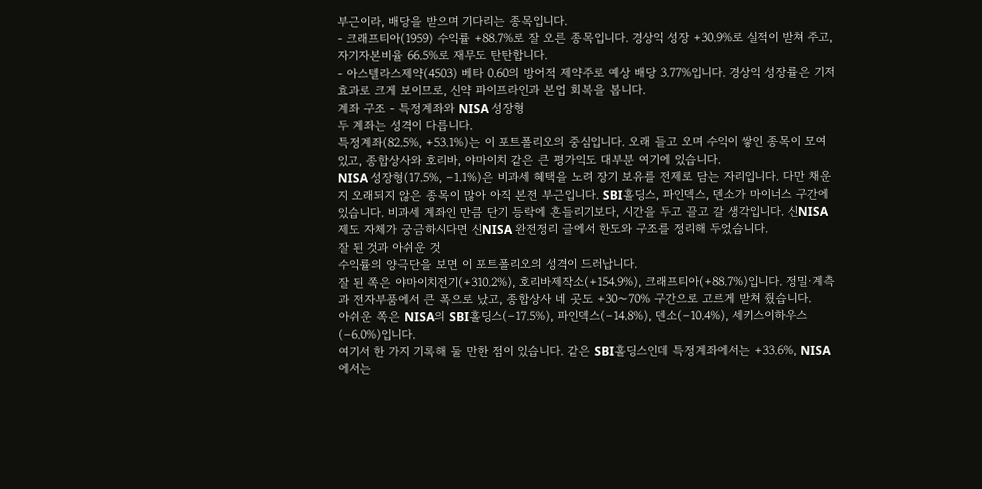부근이라, 배당을 받으며 기다리는 종목입니다.
- 크래프티아(1959) 수익률 +88.7%로 잘 오른 종목입니다. 경상익 성장 +30.9%로 실적이 받쳐 주고, 자기자본비율 66.5%로 재무도 탄탄합니다.
- 아스텔라스제약(4503) 베타 0.60의 방어적 제약주로 예상 배당 3.77%입니다. 경상익 성장률은 기저효과로 크게 보이므로, 신약 파이프라인과 본업 회복을 봅니다.
계좌 구조 - 특정계좌와 NISA 성장형
두 계좌는 성격이 다릅니다.
특정계좌(82.5%, +53.1%)는 이 포트폴리오의 중심입니다. 오래 들고 오며 수익이 쌓인 종목이 모여 있고, 종합상사와 호리바, 야마이치 같은 큰 평가익도 대부분 여기에 있습니다.
NISA 성장형(17.5%, −1.1%)은 비과세 혜택을 노려 장기 보유를 전제로 담는 자리입니다. 다만 채운 지 오래되지 않은 종목이 많아 아직 본전 부근입니다. SBI홀딩스, 파인덱스, 덴소가 마이너스 구간에 있습니다. 비과세 계좌인 만큼 단기 등락에 흔들리기보다, 시간을 두고 끌고 갈 생각입니다. 신NISA 제도 자체가 궁금하시다면 신NISA 완전정리 글에서 한도와 구조를 정리해 두었습니다.
잘 된 것과 아쉬운 것
수익률의 양극단을 보면 이 포트폴리오의 성격이 드러납니다.
잘 된 쪽은 야마이치전기(+310.2%), 호리바제작소(+154.9%), 크래프티아(+88.7%)입니다. 정밀·계측과 전자부품에서 큰 폭으로 났고, 종합상사 네 곳도 +30〜70% 구간으로 고르게 받쳐 줬습니다.
아쉬운 쪽은 NISA의 SBI홀딩스(−17.5%), 파인덱스(−14.8%), 덴소(−10.4%), 세키스이하우스(−6.0%)입니다.
여기서 한 가지 기록해 둘 만한 점이 있습니다. 같은 SBI홀딩스인데 특정계좌에서는 +33.6%, NISA에서는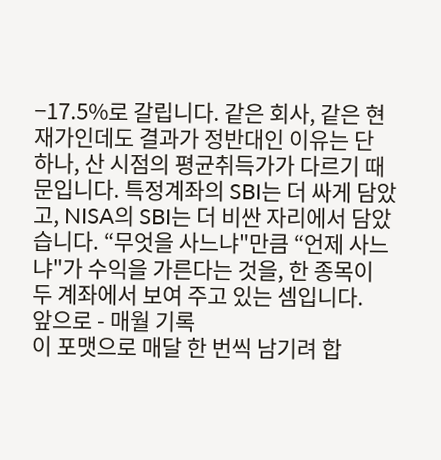−17.5%로 갈립니다. 같은 회사, 같은 현재가인데도 결과가 정반대인 이유는 단 하나, 산 시점의 평균취득가가 다르기 때문입니다. 특정계좌의 SBI는 더 싸게 담았고, NISA의 SBI는 더 비싼 자리에서 담았습니다. “무엇을 사느냐"만큼 “언제 사느냐"가 수익을 가른다는 것을, 한 종목이 두 계좌에서 보여 주고 있는 셈입니다.
앞으로 - 매월 기록
이 포맷으로 매달 한 번씩 남기려 합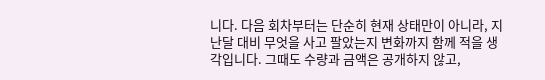니다. 다음 회차부터는 단순히 현재 상태만이 아니라, 지난달 대비 무엇을 사고 팔았는지 변화까지 함께 적을 생각입니다. 그때도 수량과 금액은 공개하지 않고,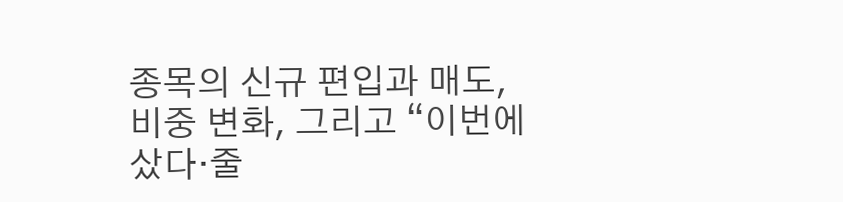종목의 신규 편입과 매도, 비중 변화, 그리고 “이번에 샀다·줄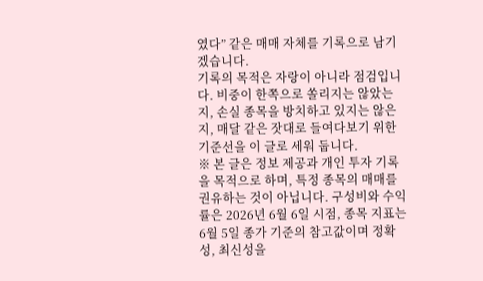였다” 같은 매매 자체를 기록으로 남기겠습니다.
기록의 목적은 자랑이 아니라 점검입니다. 비중이 한쪽으로 쏠리지는 않았는지, 손실 종목을 방치하고 있지는 않은지, 매달 같은 잣대로 들여다보기 위한 기준선을 이 글로 세워 둡니다.
※ 본 글은 정보 제공과 개인 투자 기록을 목적으로 하며, 특정 종목의 매매를 권유하는 것이 아닙니다. 구성비와 수익률은 2026년 6월 6일 시점, 종목 지표는 6월 5일 종가 기준의 참고값이며 정확성, 최신성을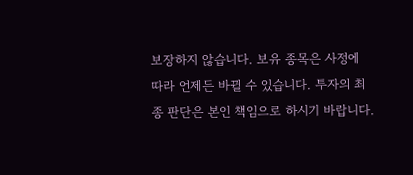보장하지 않습니다. 보유 종목은 사정에 따라 언제든 바뀔 수 있습니다. 투자의 최종 판단은 본인 책임으로 하시기 바랍니다.